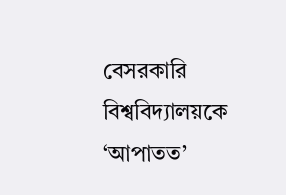বেসরকারি বিশ্ববিদ্যালয়কে ‘আপাতত’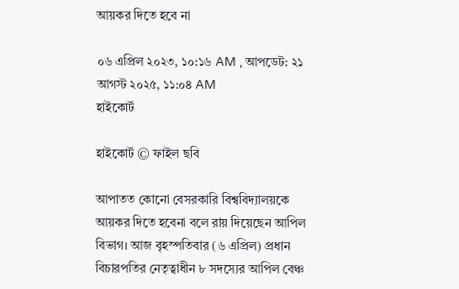আয়কর দিতে হবে না

০৬ এপ্রিল ২০২৩, ১০:১৬ AM , আপডেট: ২১ আগস্ট ২০২৫, ১১:০৪ AM
হাইকোর্ট

হাইকোর্ট © ফাইল ছবি

আপাতত কোনো বেসরকারি বিশ্ববিদ্যালয়কে আয়কর দিতে হবেনা বলে রায় দিয়েছেন আপিল বিভাগ। আজ বৃহস্পতিবার (৬ এপ্রিল) প্রধান বিচারপতির নেতৃত্বাধীন ৮ সদস্যের আপিল বেঞ্চ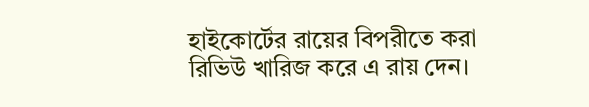হাইকোর্টের রায়ের বিপরীতে করা রিভিউ খারিজ করে এ রায় দেন।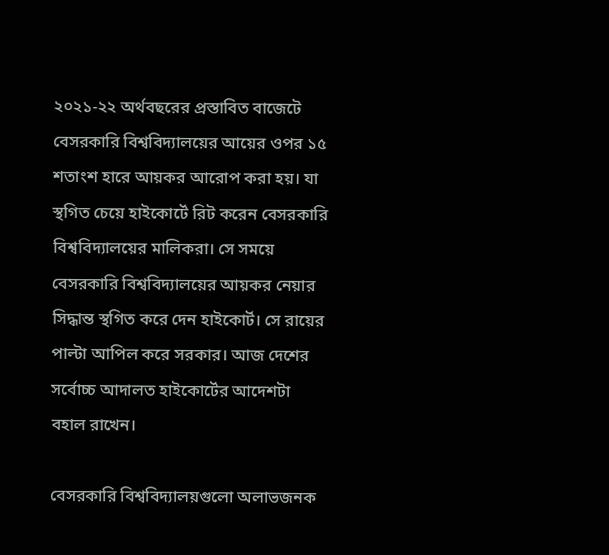২০২১-২২ অর্থবছরের প্রস্তাবিত বাজেটে বেসরকারি বিশ্ববিদ্যালয়ের আয়ের ওপর ১৫ শতাংশ হারে আয়কর আরোপ করা হয়। যা স্থগিত চেয়ে হাইকোর্টে রিট করেন বেসরকারি বিশ্ববিদ্যালয়ের মালিকরা। সে সময়ে বেসরকারি বিশ্ববিদ্যালয়ের আয়কর নেয়ার সিদ্ধান্ত স্থগিত করে দেন হাইকোর্ট। সে রায়ের পাল্টা আপিল করে সরকার। আজ দেশের সর্বোচ্চ আদালত হাইকোর্টের আদেশটা বহাল রাখেন।

বেসরকারি বিশ্ববিদ্যালয়গুলো অলাভজনক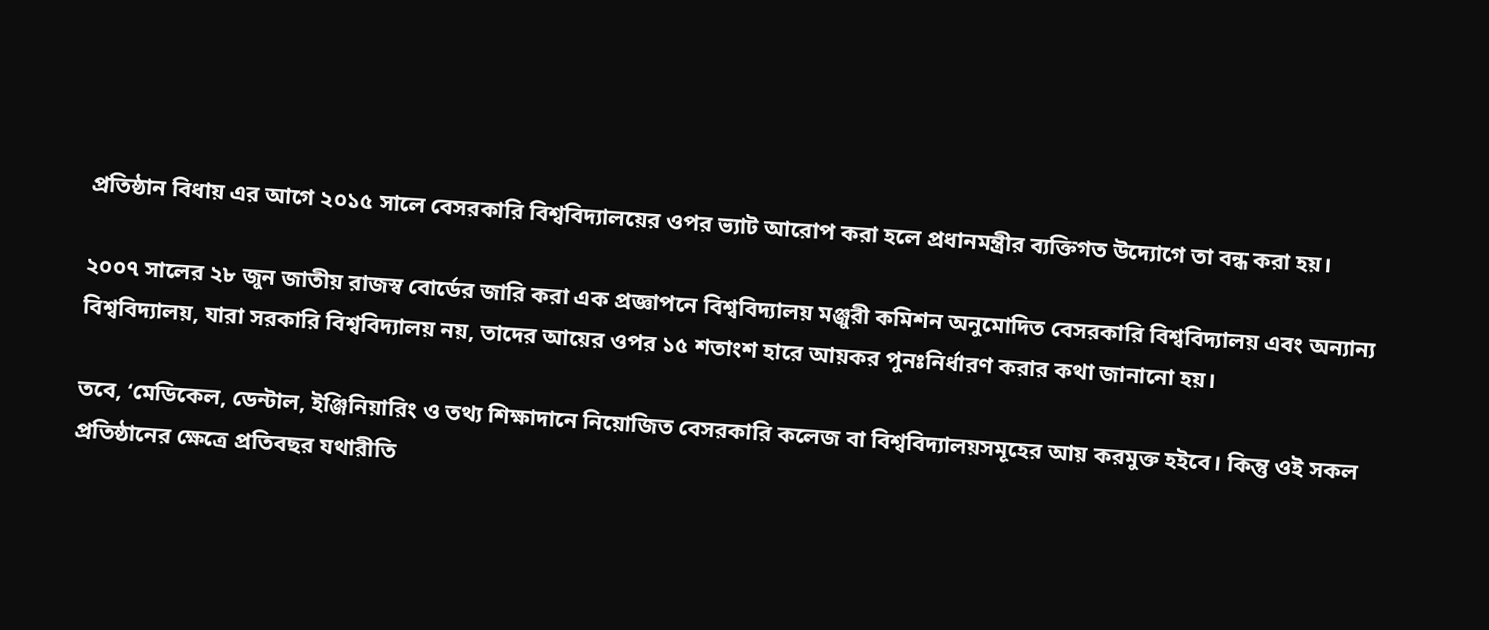প্রতিষ্ঠান বিধায় এর আগে ২০১৫ সালে বেসরকারি বিশ্ববিদ্যালয়ের ওপর ভ্যাট আরোপ করা হলে প্রধানমন্ত্রীর ব্যক্তিগত উদ্যোগে তা বন্ধ করা হয়।

২০০৭ সালের ২৮ জুন জাতীয় রাজস্ব বোর্ডের জারি করা এক প্রজ্ঞাপনে বিশ্ববিদ্যালয় মঞ্জুরী কমিশন অনুমোদিত বেসরকারি বিশ্ববিদ্যালয় এবং অন্যান্য বিশ্ববিদ্যালয়, যারা সরকারি বিশ্ববিদ্যালয় নয়, তাদের আয়ের ওপর ১৫ শতাংশ হারে আয়কর পুনঃনির্ধারণ করার কথা জানানো হয়।

তবে, ‘মেডিকেল, ডেন্টাল, ইঞ্জিনিয়ারিং ও তথ্য শিক্ষাদানে নিয়োজিত বেসরকারি কলেজ বা বিশ্ববিদ্যালয়সমূহের আয় করমুক্ত হইবে। কিন্তু ওই সকল প্রতিষ্ঠানের ক্ষেত্রে প্রতিবছর যথারীতি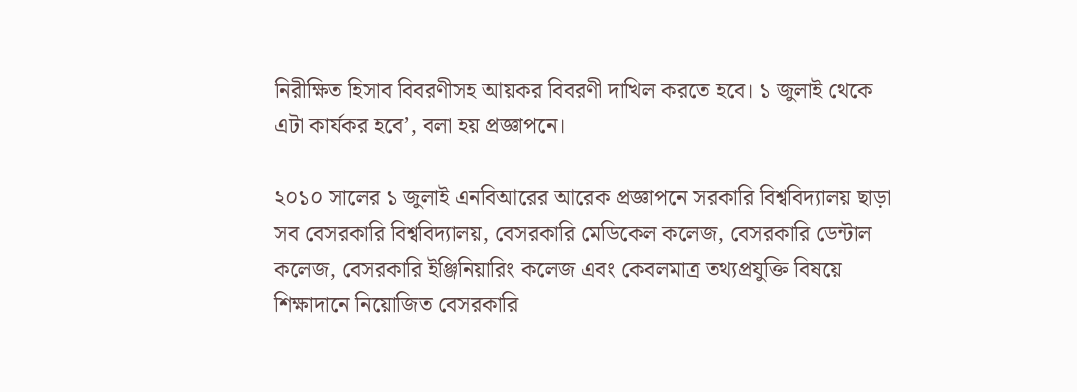নিরীক্ষিত হিসাব বিবরণীসহ আয়কর বিবরণী দাখিল করতে হবে। ১ জুলাই থেকে এটা কার্যকর হবে’, বলা হয় প্রজ্ঞাপনে।

২০১০ সালের ১ জুলাই এনবিআরের আরেক প্রজ্ঞাপনে সরকারি বিশ্ববিদ্যালয় ছাড়া সব বেসরকারি বিশ্ববিদ্যালয়, বেসরকারি মেডিকেল কলেজ, বেসরকারি ডেন্টাল কলেজ, বেসরকারি ইঞ্জিনিয়ারিং কলেজ এবং কেবলমাত্র তথ্যপ্রযুক্তি বিষয়ে শিক্ষাদানে নিয়োজিত বেসরকারি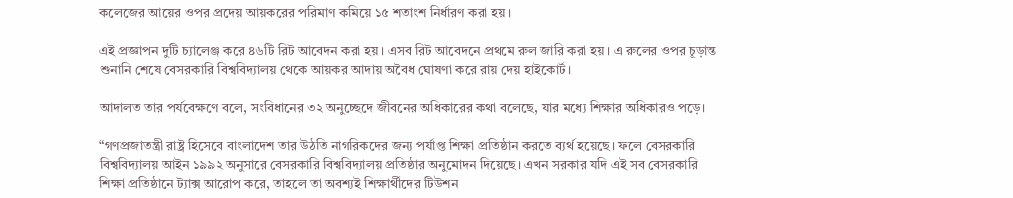কলেজের আয়ের ওপর প্রদেয় আয়করের পরিমাণ কমিয়ে ১৫ শতাংশ নির্ধারণ করা হয়।

এই প্রজ্ঞাপন দুটি চ্যালেঞ্জ করে ৪৬টি রিট আবেদন করা হয়। এসব রিট আবেদনে প্রথমে রুল জারি করা হয়। এ রুলের ওপর চূড়ান্ত শুনানি শেষে বেসরকারি বিশ্ববিদ্যালয় থেকে আয়কর আদায় অবৈধ ঘোষণা করে রায় দেয় হাইকোর্ট।

আদালত তার পর্যবেক্ষণে বলে, সংবিধানের ৩২ অনুচ্ছেদে জীবনের অধিকারের কথা বলেছে, যার মধ্যে শিক্ষার অধিকারও পড়ে।

“গণপ্রজাতন্ত্রী রাষ্ট্র হিসেবে বাংলাদেশ তার উঠতি নাগরিকদের জন্য পর্যাপ্ত শিক্ষা প্রতিষ্ঠান করতে ব্যর্থ হয়েছে। ফলে বেসরকারি বিশ্ববিদ্যালয় আইন ১৯৯২ অনুসারে বেসরকারি বিশ্ববিদ্যালয় প্রতিষ্ঠার অনুমোদন দিয়েছে। এখন সরকার যদি এই সব বেসরকারি শিক্ষা প্রতিষ্ঠানে ট্যাক্স আরোপ করে, তাহলে তা অবশ্যই শিক্ষার্থীদের টিউশন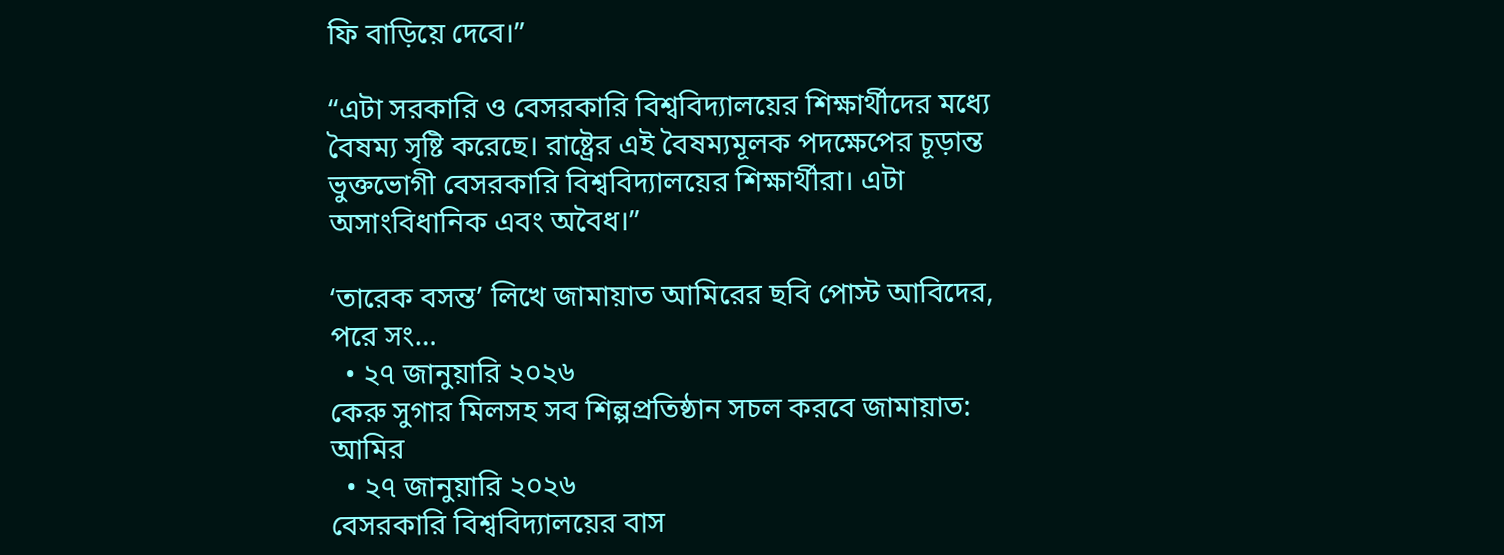ফি বাড়িয়ে দেবে।”

“এটা সরকারি ও বেসরকারি বিশ্ববিদ্যালয়ের শিক্ষার্থীদের মধ্যে বৈষম্য সৃষ্টি করেছে। রাষ্ট্রের এই বৈষম্যমূলক পদক্ষেপের চূড়ান্ত ভুক্তভোগী বেসরকারি বিশ্ববিদ্যালয়ের শিক্ষার্থীরা। এটা অসাংবিধানিক এবং অবৈধ।”

‘তারেক বসন্ত’ লিখে জামায়াত আমিরের ছবি পোস্ট আবিদের, পরে সং…
  • ২৭ জানুয়ারি ২০২৬
কেরু সুগার মিলসহ সব শিল্পপ্রতিষ্ঠান সচল করবে জামায়াত: আমির
  • ২৭ জানুয়ারি ২০২৬
বেসরকারি বিশ্ববিদ্যালয়ের বাস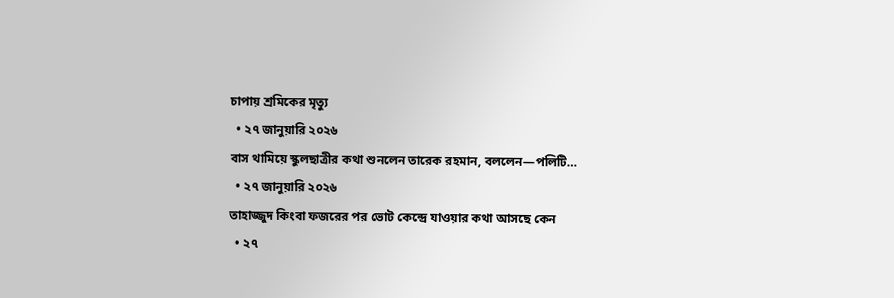চাপায় শ্রমিকের মৃত্যু
  • ২৭ জানুয়ারি ২০২৬
বাস থামিয়ে স্কুলছাত্রীর কথা শুনলেন তারেক রহমান, বললেন—পলিটি…
  • ২৭ জানুয়ারি ২০২৬
তাহাজ্জুদ কিংবা ফজরের পর ভোট কেন্দ্রে যাওয়ার কথা আসছে কেন
  • ২৭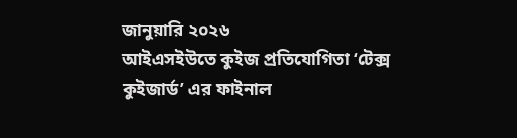জানুয়ারি ২০২৬
আইএসইউতে কুইজ প্রতিযোগিতা ‘টেক্স কুইজার্ড’ এর ফাইনাল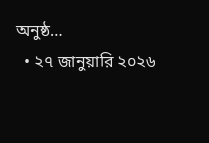অনুষ্ঠ…
  • ২৭ জানুয়ারি ২০২৬